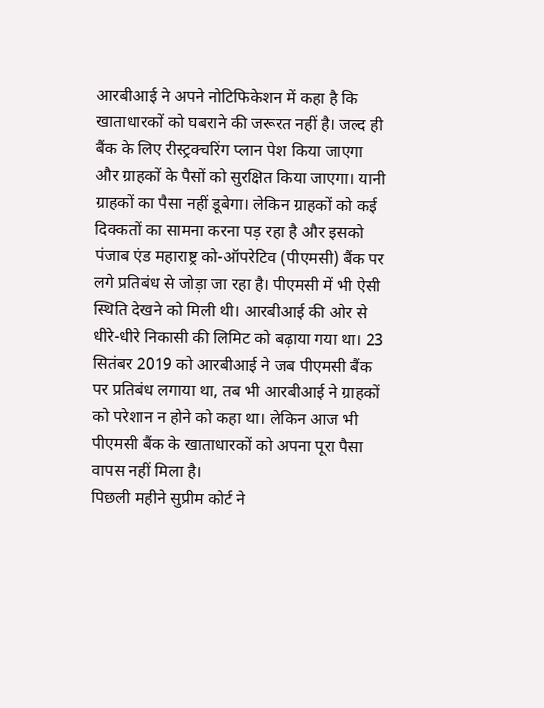आरबीआई ने अपने नोटिफिकेशन में कहा है कि खाताधारकों को घबराने की जरूरत नहीं है। जल्द ही बैंक के लिए रीस्ट्रक्चरिंग प्लान पेश किया जाएगा और ग्राहकों के पैसों को सुरक्षित किया जाएगा। यानी ग्राहकों का पैसा नहीं डूबेगा। लेकिन ग्राहकों को कई दिक्कतों का सामना करना पड़ रहा है और इसको पंजाब एंड महाराष्ट्र को-ऑपरेटिव (पीएमसी) बैंक पर लगे प्रतिबंध से जोड़ा जा रहा है। पीएमसी में भी ऐसी स्थिति देखने को मिली थी। आरबीआई की ओर से धीरे-धीरे निकासी की लिमिट को बढ़ाया गया था। 23 सितंबर 2019 को आरबीआई ने जब पीएमसी बैंक पर प्रतिबंध लगाया था, तब भी आरबीआई ने ग्राहकों को परेशान न होने को कहा था। लेकिन आज भी पीएमसी बैंक के खाताधारकों को अपना पूरा पैसा वापस नहीं मिला है।
पिछली महीने सुप्रीम कोर्ट ने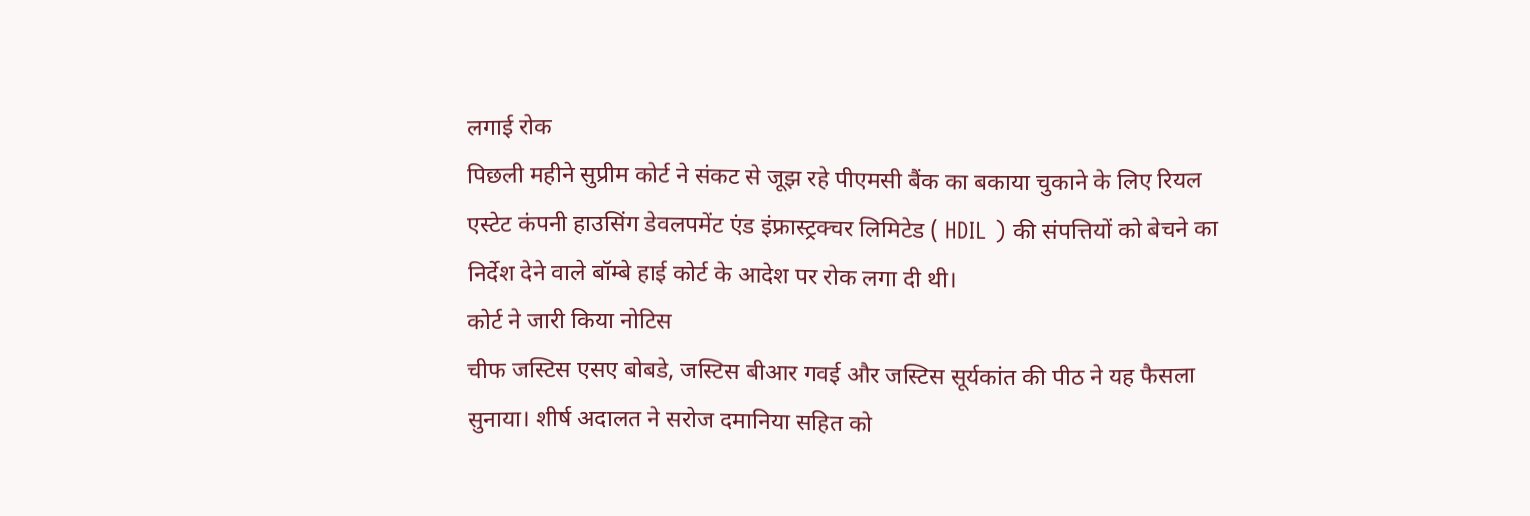लगाई रोक
पिछली महीने सुप्रीम कोर्ट ने संकट से जूझ रहे पीएमसी बैंक का बकाया चुकाने के लिए रियल एस्टेट कंपनी हाउसिंग डेवलपमेंट एंड इंफ्रास्ट्रक्चर लिमिटेड ( HDIL ) की संपत्तियों को बेचने का निर्देश देने वाले बॉम्बे हाई कोर्ट के आदेश पर रोक लगा दी थी।
कोर्ट ने जारी किया नोटिस
चीफ जस्टिस एसए बोबडे, जस्टिस बीआर गवई और जस्टिस सूर्यकांत की पीठ ने यह फैसला सुनाया। शीर्ष अदालत ने सरोज दमानिया सहित को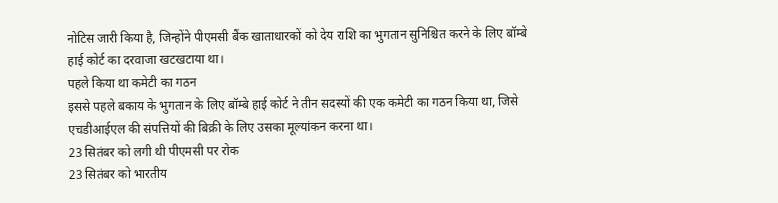नोटिस जारी किया है, जिन्होंने पीएमसी बैंक खाताधारकों को देय राशि का भुगतान सुनिश्चित करने के लिए बॉम्बे हाई कोर्ट का दरवाजा खटखटाया था।
पहले किया था कमेटी का गठन
इससे पहले बकाय के भुगतान के लिए बॉम्बे हाई कोर्ट ने तीन सदस्यों की एक कमेटी का गठन किया था, जिसे एचडीआईएल की संपत्तियों की बिक्री के लिए उसका मूल्यांकन करना था।
23 सितंबर को लगी थी पीएमसी पर रोक
23 सितंबर को भारतीय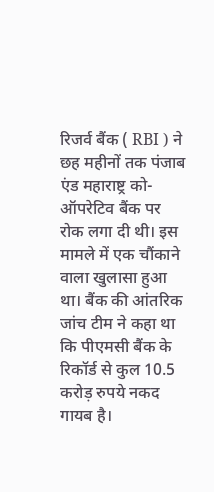रिजर्व बैंक ( RBI ) ने छह महीनों तक पंजाब एंड महाराष्ट्र को-ऑपरेटिव बैंक पर रोक लगा दी थी। इस मामले में एक चौंकाने वाला खुलासा हुआ था। बैंक की आंतरिक जांच टीम ने कहा था कि पीएमसी बैंक के रिकॉर्ड से कुल 10.5 करोड़ रुपये नकद गायब है।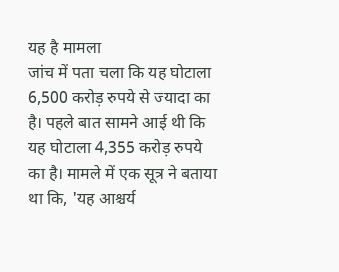यह है मामला
जांच में पता चला कि यह घोटाला 6,500 करोड़ रुपये से ज्यादा का है। पहले बात सामने आई थी कि यह घोटाला 4,355 करोड़ रुपये का है। मामले में एक सूत्र ने बताया था कि, 'यह आश्चर्य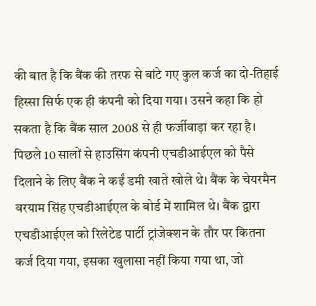की बात है कि बैंक की तरफ से बांटे गए कुल कर्ज का दो-तिहाई हिस्सा सिर्फ एक ही कंपनी को दिया गया। उसने कहा कि हो सकता है कि बैंक साल 2008 से ही फर्जीवाड़ा कर रहा है। पिछले 10 सालों से हाउसिंग कंपनी एचडीआईएल को पैसे दिलाने के लिए बैंक ने कईं डमी खाते खोले थे। बैंक के चेयरमैन वरयाम सिंह एचडीआईएल के बोर्ड में शामिल थे। बैंक द्वारा एचडीआईएल को रिलेटेड पार्टी ट्रांजेक्शन के तौर पर कितना कर्ज दिया गया, इसका खुलासा नहीं किया गया था, जो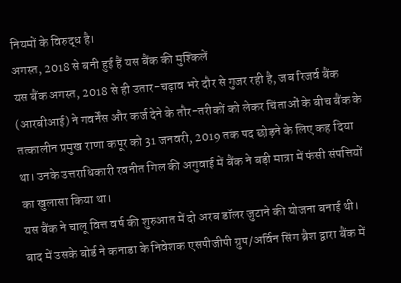नियमों के विरुद्ध है।
अगस्त, 2018 से बनी हुई हैं यस बैंक की मुश्किलें
यस बैंक अगस्त, 2018 से ही उतार-चढ़ाव भरे दौर से गुजर रही है, जब रिजर्व बैंक (आरबीआई) ने गवर्नेंस और कर्ज देने के तौर-तरीकों को लेकर चिंताओं के बीच बैंक के तत्कालीन प्रमुख राणा कपूर को 31 जनवरी, 2019 तक पद छोड़ने के लिए कह दिया था। उनके उत्तराधिकारी रवनीत गिल की अगुवाई में बैंक ने बड़ी मात्रा में फंसी संपत्तियों का खुलासा किया था।
यस बैंक ने चालू वित्त वर्ष की शुरुआत में दो अरब डॉलर जुटाने की योजना बनाई थी। बाद में उसके बोर्ड ने कनाडा के निवेशक एसपीजीपी ग्रुप/अर्विन सिंग ब्रैश द्वारा बैंक में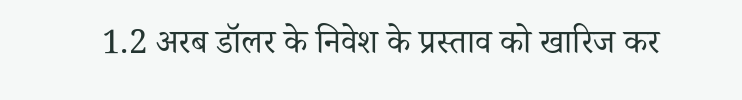1.2 अरब डॉलर के निवेश के प्रस्ताव को खारिज कर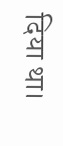दिया था।